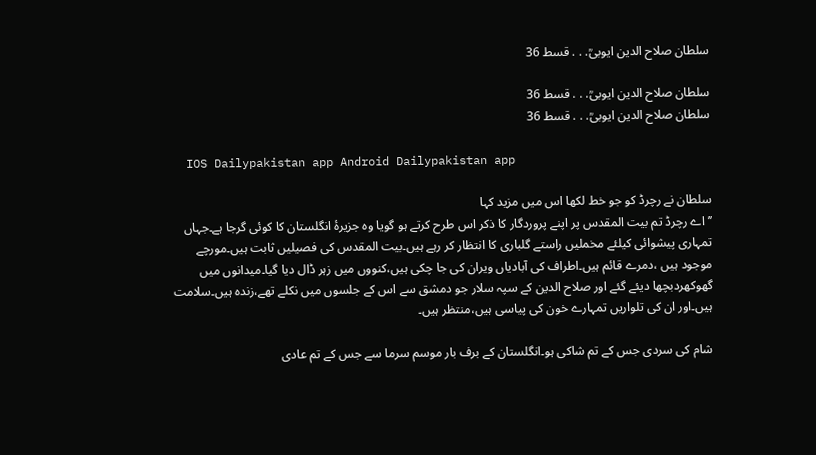سلطان صلاح الدین ایوبیؒ. . . قسط 36

سلطان صلاح الدین ایوبیؒ. . . قسط 36
سلطان صلاح الدین ایوبیؒ. . . قسط 36

  IOS Dailypakistan app Android Dailypakistan app

سلطان نے رچرڈ کو جو خط لکھا اس میں مزید کہا
’’اے رچرڈ تم بیت المقدس پر اپنے پروردگار کا ذکر اس طرح کرتے ہو گویا وہ جزیرۂ انگلستان کا کوئی گرجا ہے۔جہاں تمہاری پیشوائی کیلئے مخملیں راستے گلباری کا انتظار کر رہے ہیں۔بیت المقدس کی فصیلیں ثابت ہیں۔مورچے موجود ہیں ،دمرے قائم ہیں۔اطراف کی آبادیاں ویران کی جا چکی ہیں،کنووں میں زہر ڈال دیا گیا۔میدانوں میں گھوکھردبچھا دیئے گئے اور صلاح الدین کے سپہ سلار جو دمشق سے اس کے جلسوں میں نکلے تھے،زندہ ہیں۔سلامت ہیں۔اور ان کی تلواریں تمہارے خون کی پیاسی ہیں،منتظر ہیں۔

شام کی سردی جس کے تم شاکی ہو۔انگلستان کے برف بار موسم سرما سے جس کے تم عادی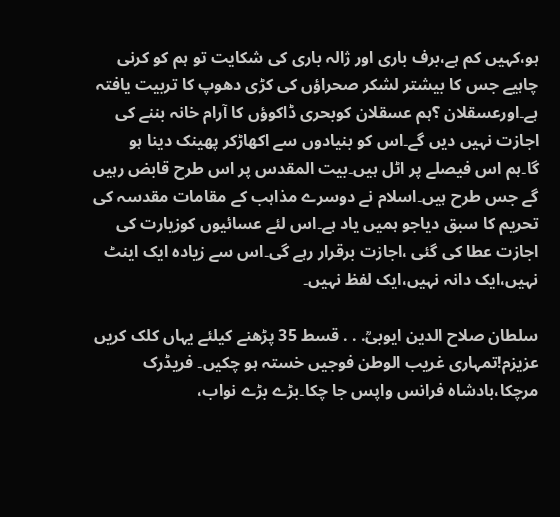ہو،کہیں کم ہے،برف باری اور ژالہ باری کی شکایت تو ہم کو کرنی چاہیے جس کا بیشتر لشکر صحراؤں کی کڑی دھوپ کا تربیت یافتہ ہے۔اورعسقلان ؟ہم عسقلان کوبحری ڈاکوؤں کا آرام خانہ بننے کی اجازت نہیں دیں گے۔اس کو بنیادوں سے اکھاڑکر پھینک دینا ہو گا۔ہم اس فیصلے پر اٹل ہیں۔بیت المقدس پر اس طرح قابض رہیں گے جس طرح ہیں۔اسلام نے دوسرے مذاہب کے مقامات مقدسہ کی تحریم کا سبق دیاجو ہمیں یاد ہے۔اس لئے عسائیوں کوزیارت کی اجازت عطا کی گئی ،اجازت برقرار رہے گی۔اس سے زیادہ ایک اینٹ نہیں،ایک دانہ نہیں،ایک لفظ نہیں۔

سلطان صلاح الدین ایوبیؒ. . . قسط 35 پڑھنے کیلئے یہاں کلک کریں
عزیزم!تمہاری غریب الوطن فوجیں خستہ ہو چکیں۔ فریڈرک مرچکا،بادشاہ فرانس واپس جا چکا۔بڑے بڑے نواب،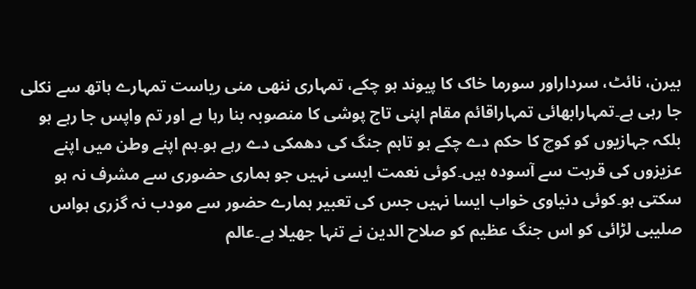بیرن، نائٹ، سرداراور سورما خاک کا پیوند ہو چکے، تمہاری ننھی منی ریاست تمہارے ہاتھ سے نکلی جا رہی ہے۔تمہارابھائی تمہاراقائم مقام اپنی تاج پوشی کا منصوبہ بنا رہا ہے اور تم واپس جا رہے ہو بلکہ جہازیوں کو کوچ کا حکم دے چکے ہو تاہم جنگ کی دھمکی دے رہے ہو۔ہم اپنے وطن میں اپنے عزیزوں کی قربت سے آسودہ ہیں۔کوئی نعمت ایسی نہیں جو ہماری حضوری سے مشرف نہ ہو سکتی ہو۔کوئی دنیاوی خواب ایسا نہیں جس کی تعبیر ہمارے حضور سے مودب نہ گزری ہواس صلیبی لڑائی کو اس جنگ عظیم کو صلاح الدین نے تنہا جھیلا ہے۔عالم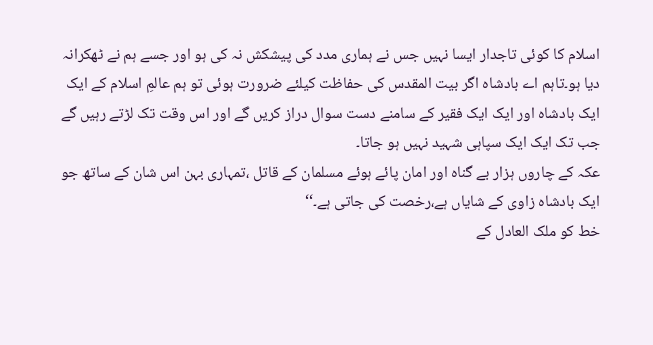اسلام کا کوئی تاجدار ایسا نہیں جس نے ہماری مدد کی پیشکش نہ کی ہو اور جسے ہم نے ٹھکرانہ دیا ہو۔تاہم اے بادشاہ اگر بیت المقدس کی حفاظت کیلئے ضرورت ہوئی تو ہم عالمِ اسلام کے ایک ایک بادشاہ اور ایک ایک فقیر کے سامنے دست سوال دراز کریں گے اور اس وقت تک لڑتے رہیں گے جب تک ایک ایک سپاہی شہید نہیں ہو جاتا۔
عکہ کے چاروں ہزار بے گناہ اور امان پائے ہوئے مسلمان کے قاتل ،تمہاری بہن اس شان کے ساتھ جو ایک بادشاہ زاوی کے شایاں ہے،رخصت کی جاتی ہے۔‘‘
خط کو ملک العادل کے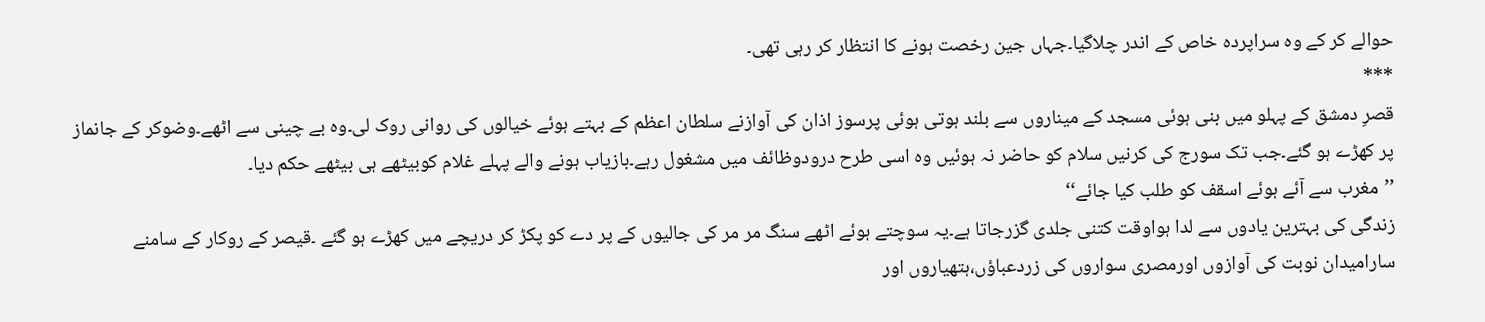حوالے کر کے وہ سراپردہ خاص کے اندر چلاگیا۔جہاں جین رخصت ہونے کا انتظار کر رہی تھی۔
***
قصرِ دمشق کے پہلو میں بنی ہوئی مسجد کے میناروں سے بلند ہوتی ہوئی پرسوز اذان کی آوازنے سلطان اعظم کے بہتے ہوئے خیالوں کی روانی روک لی۔وہ بے چینی سے اٹھے۔وضوکر کے جانماز پر کھڑے ہو گئے۔جب تک سورج کی کرنیں سلام کو حاضر نہ ہوئیں وہ اسی طرح درودوظائف میں مشغول رہے۔بازیاب ہونے والے پہلے غلام کوبیٹھے ہی بیٹھے حکم دیا۔
’’مغرب سے آئے ہوئے اسقف کو طلب کیا جائے‘‘
زندگی کی بہترین یادوں سے لدا ہواوقت کتنی جلدی گزرجاتا ہے۔یہ سوچتے ہوئے اٹھے سنگ مر مر کی جالیوں کے پر دے کو پکڑ کر دریچے میں کھڑے ہو گئے ۔قیصر کے روکار کے سامنے سارامیدان نوبت کی آوازوں اورمصری سواروں کی زردعباؤں،ہتھیاروں اور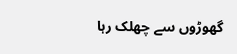گھوڑوں سے چھلک رہا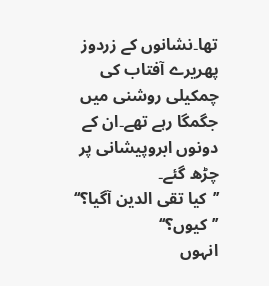تھا۔نشانوں کے زردوز پھریرے آفتاب کی چمکیلی روشنی میں جگمگا رہے تھے۔ان کے دونوں ابروپیشانی پر چڑھ گئے۔
’’کیا تقی الدین آگیا؟‘‘
’’کیوں؟‘‘
انہوں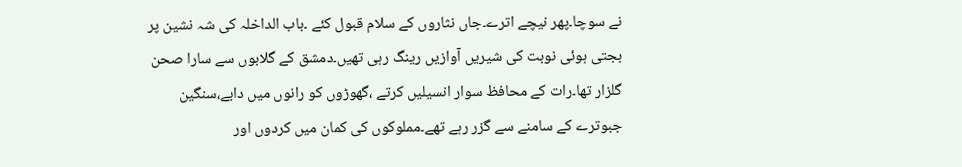نے سوچا۔پھر نیچے اترے۔جاں نثاروں کے سلام قبول کئے ۔باب الداخلہ کی شہ نشین پر بجتی ہوئی نوبت کی شیریں آوازیں رینگ رہی تھیں۔دمشق کے گلابوں سے سارا صحن گلزار تھا۔رات کے محافظ سوار انسیلیں کرتے ،گھوڑوں کو رانوں میں دابے،سنگین جبوترے کے سامنے سے گزر رہے تھے۔مملوکوں کی کمان میں کردوں اور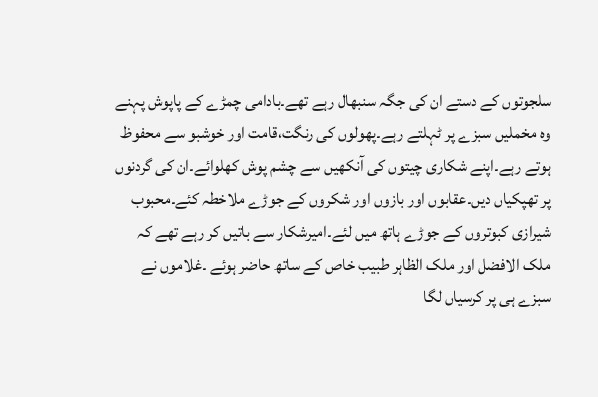سلجوتوں کے دستے ان کی جگہ سنبھال رہے تھے۔بادامی چمڑے کے پاپوش پہنے وہ مخملیں سبزے پر ٹہلتے رہے۔پھولوں کی رنگت،قامت اور خوشبو سے محفوظ ہوتے رہے۔اپنے شکاری چیتوں کی آنکھیں سے چشم پوش کھلوائے۔ان کی گردنوں پر تھپکیاں دیں۔عقابوں اور بازوں اور شکروں کے جوڑے ملاخطہ کئے۔محبوب شیرازی کبوتروں کے جوڑے ہاتھ میں لئے۔امیرشکار سے باتیں کر رہے تھے کہ ملک الافضل اور ملک الظاہر طبیب خاص کے ساتھ حاضر ہوئے ۔غلاموں نے سبزے ہی پر کرسیاں لگا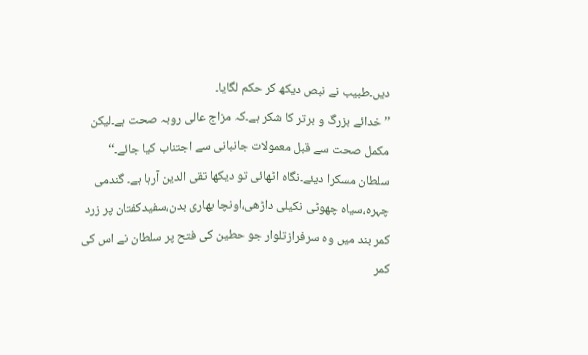دیں۔طبیب نے نبص دیکھ کر حکم لگایا۔
’’خدائے بزرگ و برتر کا شکر ہے۔کہ مزاج عالی روبہ صحت ہے۔لیکن مکمل صحت سے قبل معمولات جانبانی سے اجتناب کیا جائے۔‘‘
سلطان مسکرا دیئے۔نگاہ اٹھائی تو دیکھا تقی الدین آرہا ہے۔ گندمی چہرہ،سیاہ چھوٹی نکیلی داڑھی،اونچا بھاری بدن،سفیدکفتان پر زرد کمر بند میں وہ سرفرازتلوار جو حطین کی فتح پر سلطان نے اس کی کمر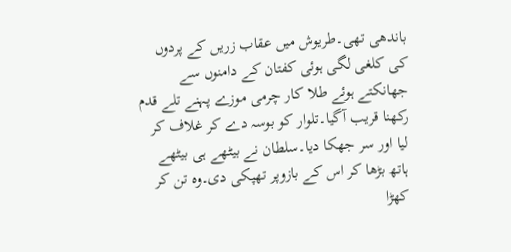باندھی تھی۔طریوش میں عقاب زریں کے پردوں کی کلغی لگی ہوئی کفتان کے دامنوں سے جھانکتے ہوئے طلا کار چرمی موزے پہنے تلے قدم رکھنا قریب آگیا۔تلوار کو بوسہ دے کر غلاف کر لیا اور سر جھکا دیا۔سلطان نے بیٹھے ہی بیٹھے ہاتھ بڑھا کر اس کے بازوپر تھپکی دی۔وہ تن کر کھڑا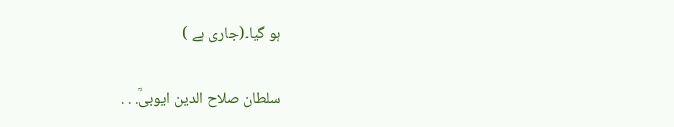ہو گیا۔(جاری ہے )

سلطان صلاح الدین ایوبیؒ. . .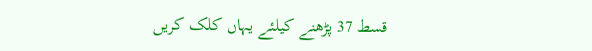قسط 37 پڑھنے کیلئے یہاں کلک کریں